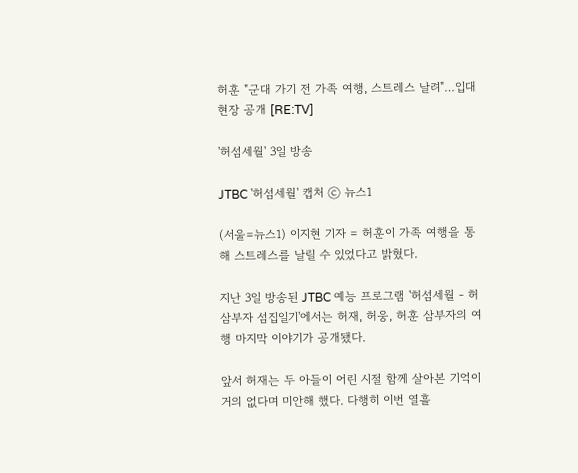허훈 "군대 가기 전 가족 여행, 스트레스 날려"…입대 현장 공개 [RE:TV]

'허섬세월' 3일 방송

JTBC '허섬세월' 캡처 ⓒ 뉴스1

(서울=뉴스1) 이지현 기자 = 허훈이 가족 여행을 통해 스트레스를 날릴 수 있었다고 밝혔다.

지난 3일 방송된 JTBC 예능 프로그램 '허섬세월 - 허삼부자 섬집일기'에서는 허재, 허웅, 허훈 삼부자의 여행 마지막 이야기가 공개됐다.

앞서 허재는 두 아들이 어린 시절 함께 살아본 기억이 거의 없다며 미안해 했다. 다행히 이번 열흘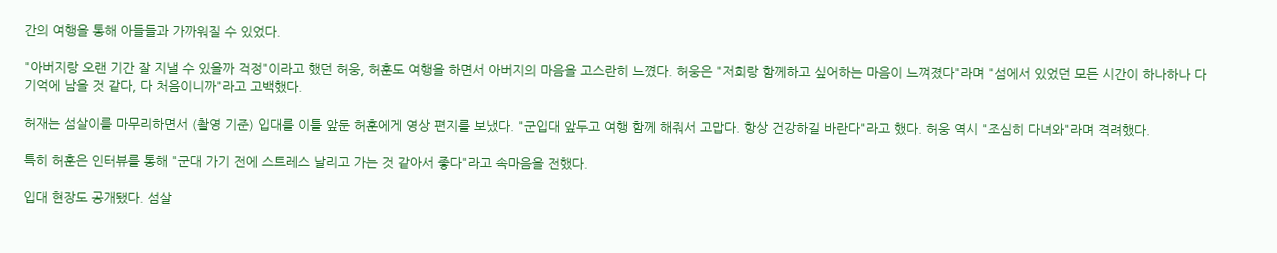간의 여행을 통해 아들들과 가까워질 수 있었다.

"아버지랑 오랜 기간 잘 지낼 수 있을까 걱정"이라고 했던 허웅, 허훈도 여행을 하면서 아버지의 마음을 고스란히 느꼈다. 허웅은 "저희랑 함께하고 싶어하는 마음이 느껴졌다"라며 "섬에서 있었던 모든 시간이 하나하나 다 기억에 남을 것 같다, 다 처음이니까"라고 고백했다.

허재는 섬살이를 마무리하면서 (촬영 기준) 입대를 이틀 앞둔 허훈에게 영상 편지를 보냈다. "군입대 앞두고 여행 함께 해줘서 고맙다. 항상 건강하길 바란다"라고 했다. 허웅 역시 "조심히 다녀와"라며 격려했다.

특히 허훈은 인터뷰를 통해 "군대 가기 전에 스트레스 날리고 가는 것 같아서 좋다"라고 속마음을 전했다.

입대 현장도 공개됐다. 섬살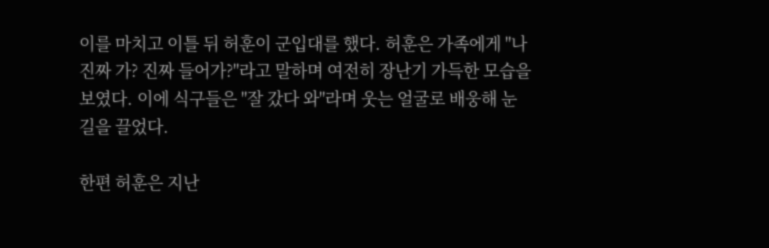이를 마치고 이틀 뒤 허훈이 군입대를 했다. 허훈은 가족에게 "나 진짜 가? 진짜 들어가?"라고 말하며 여전히 장난기 가득한 모습을 보였다. 이에 식구들은 "잘 갔다 와"라며 웃는 얼굴로 배웅해 눈길을 끌었다.

한편 허훈은 지난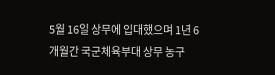5월 16일 상무에 입대했으며 1년 6개월간 국군체육부대 상무 농구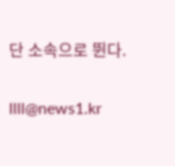단 소속으로 뛴다.

llll@news1.kr